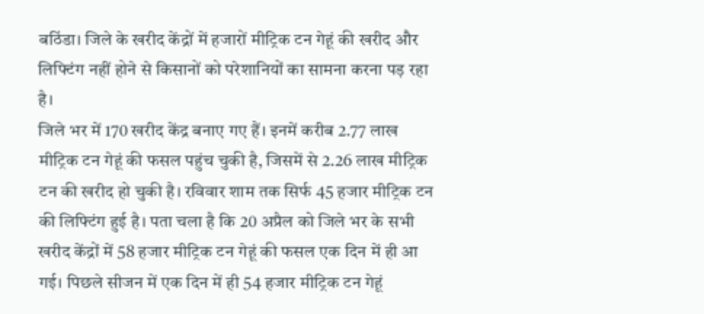बठिंडा। जिले के खरीद केंद्रों में हजारों मीट्रिक टन गेहूं की खरीद और लिफ्टिंग नहीं होने से किसानों को परेशानियों का सामना करना पड़ रहा है।
जिले भर में 170 खरीद केंद्र बनाए गए हैं। इनमें करीब 2.77 लाख मीट्रिक टन गेहूं की फसल पहुंच चुकी है, जिसमें से 2.26 लाख मीट्रिक टन की खरीद हो चुकी है। रविवार शाम तक सिर्फ 45 हजार मीट्रिक टन की लिफ्टिंग हुई है। पता चला है कि 20 अप्रैल को जिले भर के सभी खरीद केंद्रों में 58 हजार मीट्रिक टन गेहूं की फसल एक दिन में ही आ गई। पिछले सीजन में एक दिन में ही 54 हजार मीट्रिक टन गेहूं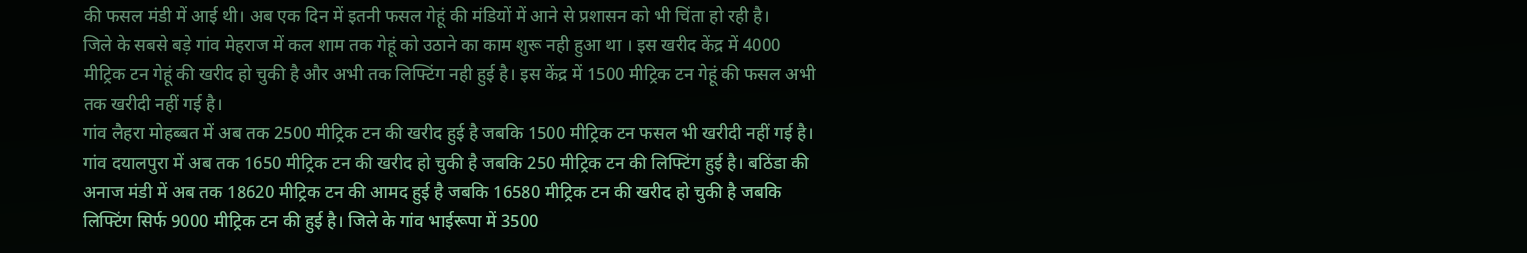की फसल मंडी में आई थी। अब एक दिन में इतनी फसल गेहूं की मंडियों में आने से प्रशासन को भी चिंता हो रही है।
जिले के सबसे बड़े गांव मेहराज में कल शाम तक गेहूं को उठाने का काम शुरू नही हुआ था । इस खरीद केंद्र में 4000 मीट्रिक टन गेहूं की खरीद हो चुकी है और अभी तक लिफ्टिंग नही हुई है। इस केंद्र में 1500 मीट्रिक टन गेहूं की फसल अभी तक खरीदी नहीं गई है।
गांव लैहरा मोहब्बत में अब तक 2500 मीट्रिक टन की खरीद हुई है जबकि 1500 मीट्रिक टन फसल भी खरीदी नहीं गई है। गांव दयालपुरा में अब तक 1650 मीट्रिक टन की खरीद हो चुकी है जबकि 250 मीट्रिक टन की लिफ्टिंग हुई है। बठिंडा की अनाज मंडी में अब तक 18620 मीट्रिक टन की आमद हुई है जबकि 16580 मीट्रिक टन की खरीद हो चुकी है जबकि लिफ्टिंग सिर्फ 9000 मीट्रिक टन की हुई है। जिले के गांव भाईरूपा में 3500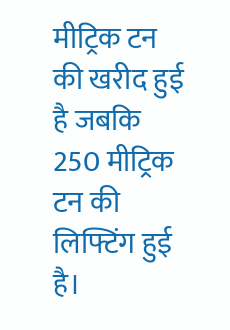मीट्रिक टन की खरीद हुई है जबकि 250 मीट्रिक टन की लिफ्टिंग हुई है।